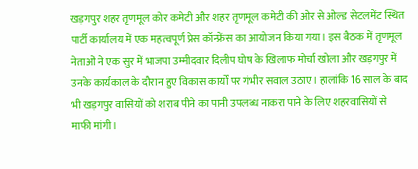खड़गपुर शहर तृणमूल कोर कमेटी और शहर तृणमूल कमेटी की ओर से ओल्ड सेटलमेंट स्थित पार्टी कार्यालय में एक महत्वपूर्ण प्रेस कॉन्फ्रेंस का आयोजन किया गया। इस बैठक में तृणमूल नेताओं ने एक सुर में भाजपा उम्मीदवार दिलीप घोष के खिलाफ मोर्चा खोला और खड़गपुर में उनके कार्यकाल के दौरान हुए विकास कार्यों पर गंभीर सवाल उठाए। हालांकि 16 साल के बाद भी खड़गपुर वासियों को शराब पीने का पानी उपलब्ध नाकरा पाने के लिए शहरवासियों से माफी मांगी।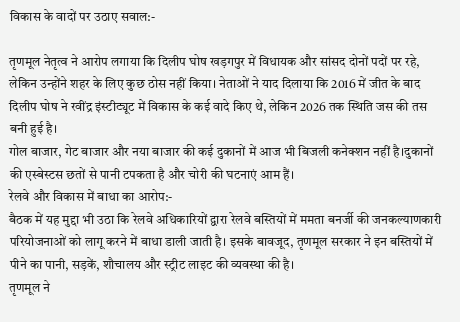विकास के वादों पर उठाए सवाल:-

तृणमूल नेतृत्व ने आरोप लगाया कि दिलीप घोष खड़गपुर में विधायक और सांसद दोनों पदों पर रहे, लेकिन उन्होंने शहर के लिए कुछ ठोस नहीं किया। नेताओं ने याद दिलाया कि 2016 में जीत के बाद दिलीप घोष ने रवींद्र इंस्टीट्यूट में विकास के कई वादे किए थे, लेकिन 2026 तक स्थिति जस की तस बनी हुई है।
गोल बाजार, गेट बाजार और नया बाजार की कई दुकानों में आज भी बिजली कनेक्शन नहीं है।दुकानों की एस्बेस्टस छतों से पानी टपकता है और चोरी की घटनाएं आम हैं।
रेलवे और विकास में बाधा का आरोप:-
बैठक में यह मुद्दा भी उठा कि रेलवे अधिकारियों द्वारा रेलवे बस्तियों में ममता बनर्जी की जनकल्याणकारी परियोजनाओं को लागू करने में बाधा डाली जाती है। इसके बावजूद, तृणमूल सरकार ने इन बस्तियों में पीने का पानी, सड़कें, शौचालय और स्ट्रीट लाइट की व्यवस्था की है।
तृणमूल ने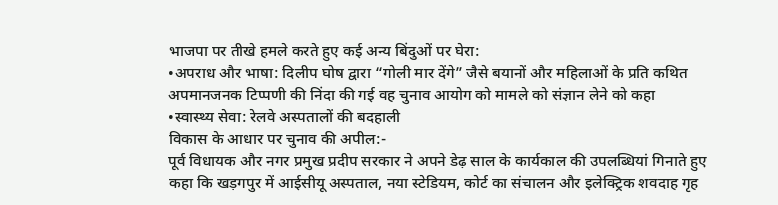भाजपा पर तीखे हमले करते हुए कई अन्य बिंदुओं पर घेरा:
•अपराध और भाषा: दिलीप घोष द्वारा “गोली मार देंगे” जैसे बयानों और महिलाओं के प्रति कथित अपमानजनक टिप्पणी की निंदा की गई वह चुनाव आयोग को मामले को संज्ञान लेने को कहा
•स्वास्थ्य सेवा: रेलवे अस्पतालों की बदहाली
विकास के आधार पर चुनाव की अपील:-
पूर्व विधायक और नगर प्रमुख प्रदीप सरकार ने अपने डेढ़ साल के कार्यकाल की उपलब्धियां गिनाते हुए कहा कि खड़गपुर में आईसीयू अस्पताल, नया स्टेडियम, कोर्ट का संचालन और इलेक्ट्रिक शवदाह गृह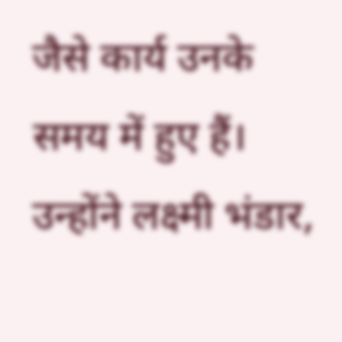जैसे कार्य उनके समय में हुए हैं। उन्होंने लक्ष्मी भंडार,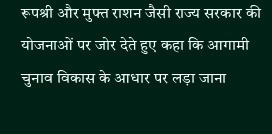रूपश्री और मुफ्त राशन जैसी राज्य सरकार की योजनाओं पर जोर देते हुए कहा कि आगामी चुनाव विकास के आधार पर लड़ा जाना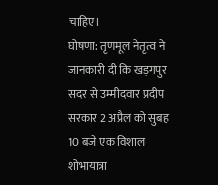चाहिए।
घोषणा: तृणमूल नेतृत्व ने जानकारी दी कि खड़गपुर सदर से उम्मीदवार प्रदीप सरकार 2 अप्रैल को सुबह 10 बजे एक विशाल शोभायात्रा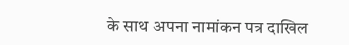के साथ अपना नामांकन पत्र दाखिल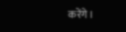करेंगे।